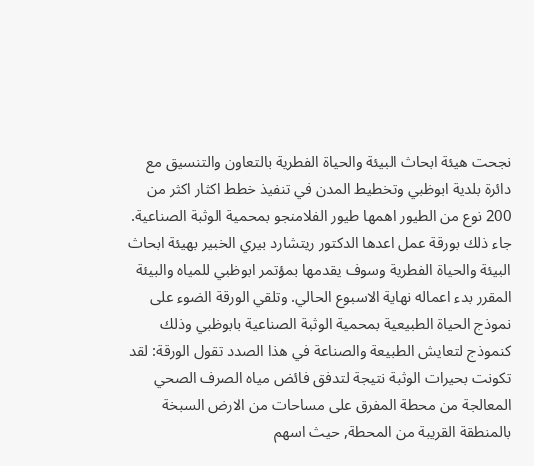نجحت هيئة ابحاث البيئة والحياة الفطرية بالتعاون والتنسيق مع دائرة بلدية ابوظبي وتخطيط المدن في تنفيذ خطط اكثار اكثر من 200 نوع من الطيور اهمها طيور الفلامنجو بمحمية الوثبة الصناعية. جاء ذلك بورقة عمل اعدها الدكتور ريتشارد بيري الخبير بهيئة ابحاث البيئة والحياة الفطرية وسوف يقدمها بمؤتمر ابوظبي للمياه والبيئة المقرر بدء اعماله نهاية الاسبوع الحالي. وتلقي الورقة الضوء على نموذج الحياة الطبيعية بمحمية الوثبة الصناعية بابوظبي وذلك كنموذج لتعايش الطبيعة والصناعة في هذا الصدد تقول الورقة: لقد تكونت بحيرات الوثبة نتيجة لتدفق فائض مياه الصرف الصحي المعالجة من محطة المفرق على مساحات من الارض السبخة بالمنطقة القريبة من المحطة, حيث اسهم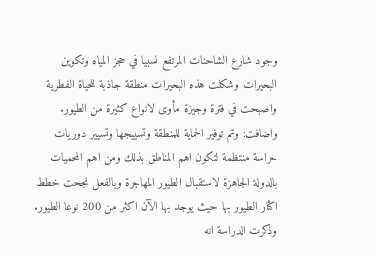وجود شارع الشاحنات المرتفع نسبيا في حجز المياه وتكوين البحيرات وشكلت هذه البحيرات منطقة جاذبة للحياة الفطرية واصبحت في فترة وجيزة مأوى لانواع كثيرة من الطيور. واضافت: وتم توفير الحماية للمنطقة وتسييجها وتسيير دوريات حراسة منتظمة لتكون اهم المناطق بذلك ومن اهم المحميات بالدولة الجاهزة لاستقبال الطيور المهاجرة وبالفعل نجحت خطط اكثار الطيور بها حيث يوجد بها الآن اكثر من 200 نوعا الطيور. وذكرت الدراسة انه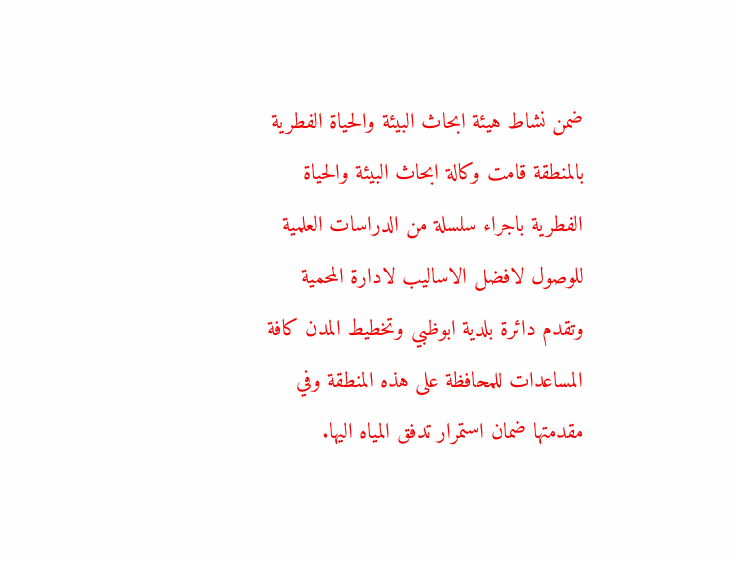ضمن نشاط هيئة ابحاث البيئة والحياة الفطرية بالمنطقة قامت وكالة ابحاث البيئة والحياة الفطرية باجراء سلسلة من الدراسات العلمية للوصول لافضل الاساليب لادارة المحمية وتقدم دائرة بلدية ابوظبي وتخطيط المدن كافة المساعدات للمحافظة على هذه المنطقة وفي مقدمتها ضمان استمرار تدفق المياه اليها.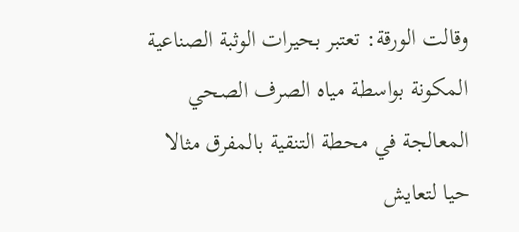وقالت الورقة: تعتبر بحيرات الوثبة الصناعية المكونة بواسطة مياه الصرف الصحي المعالجة في محطة التنقية بالمفرق مثالا حيا لتعايش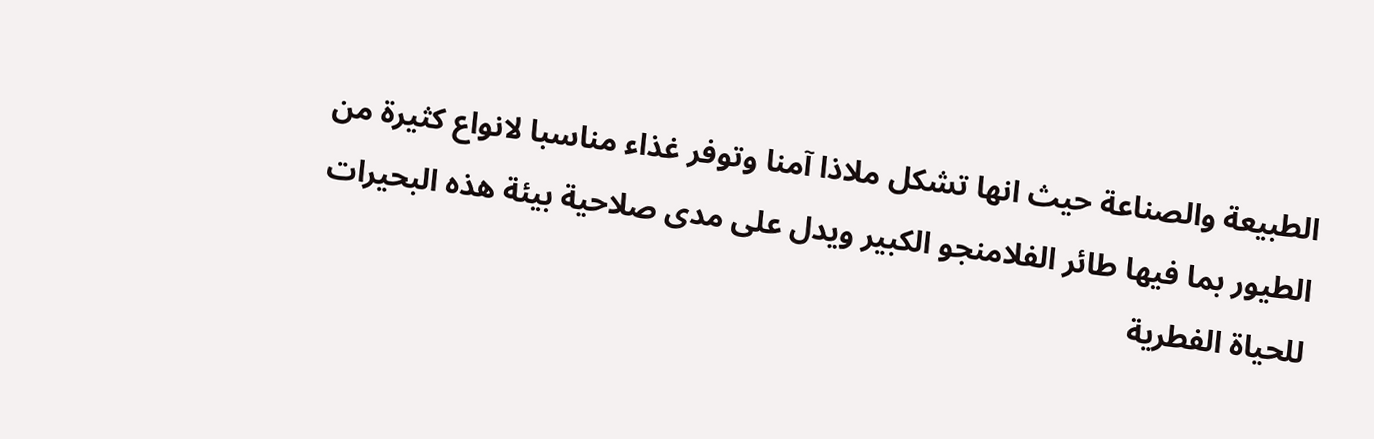الطبيعة والصناعة حيث انها تشكل ملاذا آمنا وتوفر غذاء مناسبا لانواع كثيرة من الطيور بما فيها طائر الفلامنجو الكبير ويدل على مدى صلاحية بيئة هذه البحيرات للحياة الفطرية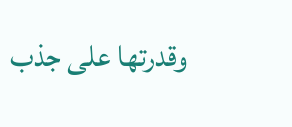وقدرتها على جذب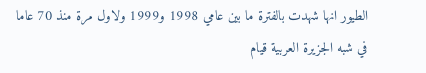الطيور انها شهدت بالفترة ما بين عامي 1998 و1999 ولاول مرة منذ 70 عاما في شبه الجزيرة العربية قيام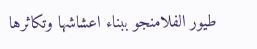طيور الفلامنجو ببناء اعشاشها وتكاثرها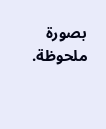بصورة ملحوظة.